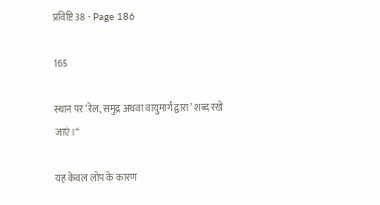प्रविष्टि 38 - Page 186

165

स्थान पर ’रेल, समुद्र अथवा वायुमार्ग द्वारा’ शब्द रखे जाएं।“

यह केवल लोप के कारण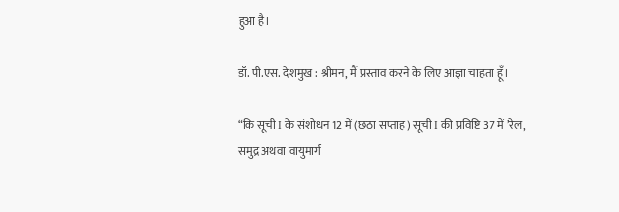हुआ है।

डॉ. पी.एस. देशमुख : श्रीमन, मैं प्रस्ताव करने के लिए आज्ञा चाहता हूँ।

“कि सूची I के संशोधन 12 में (छठा सप्ताह) सूची I की प्रविष्टि 37 में ’रेल, समुद्र अथवा वायुमार्ग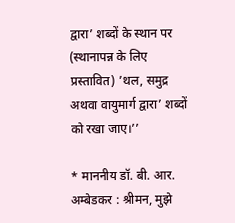द्वारा’ शब्दों के स्थान पर (स्थानापन्न के लिए प्रस्तावित) ’थल, समुद्र अथवा वायुमार्ग द्वारा’ शब्दों को रखा जाए।’’

* माननीय डॉ. बी. आर. अम्बेडकर : श्रीमन, मुझे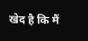खेद है कि मैं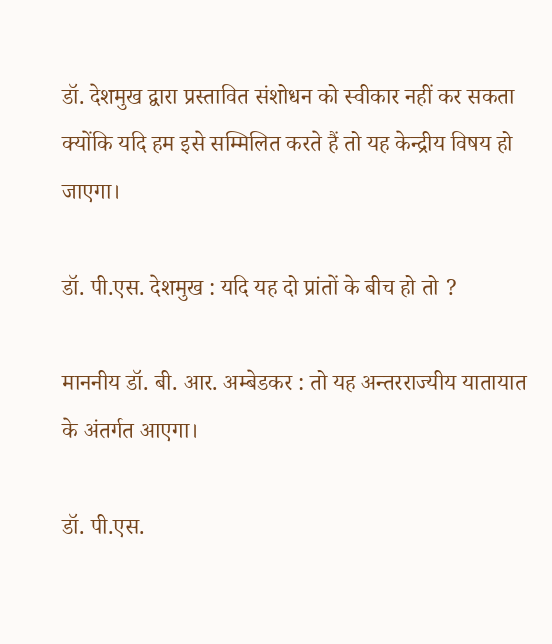डॉ. देशमुख द्वारा प्रस्तावित संशोधन को स्वीकार नहीं कर सकता क्योंकि यदि हम इसे सम्मिलित करते हैं तो यह केन्द्रीय विषय हो जाएगा।

डॉ. पी.एस. देशमुख : यदि यह दो प्रांतों के बीच हो तो ?

माननीय डॉ. बी. आर. अम्बेडकर : तो यह अन्तरराज्यीय यातायात के अंतर्गत आएगा।

डॉ. पी.एस.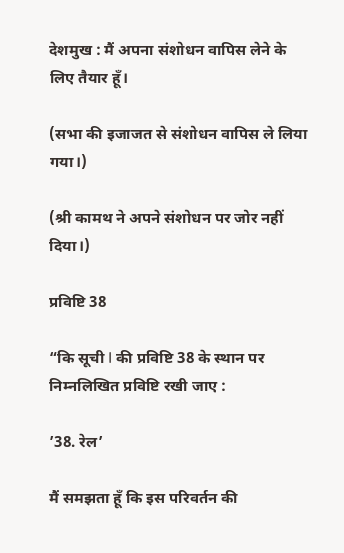देशमुख : मैं अपना संशोधन वापिस लेने के लिए तैयार हूँ।

(सभा की इजाजत से संशोधन वापिस ले लिया गया।)

(श्री कामथ ने अपने संशोधन पर जोर नहीं दिया।)

प्रविष्टि 38

“कि सूची I की प्रविष्टि 38 के स्थान पर निम्नलिखित प्रविष्टि रखी जाए :

’38. रेल’

मैं समझता हूँ कि इस परिवर्तन की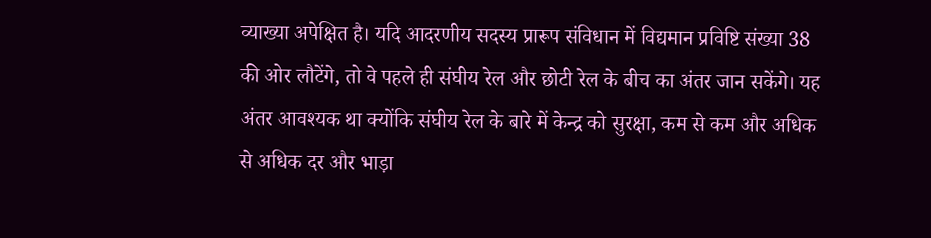व्याख्या अपेक्षित है। यदि आदरणीय सदस्य प्रारूप संविधान में विद्यमान प्रविष्टि संख्या 38 की ओर लौटेंगे, तो वे पहले ही संघीय रेल और छोटी रेल के बीच का अंतर जान सकेंगे। यह अंतर आवश्यक था क्योंकि संघीय रेल के बारे में केन्द्र को सुरक्षा, कम से कम और अधिक से अधिक दर और भाड़ा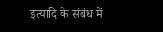इत्यादि के संबंध में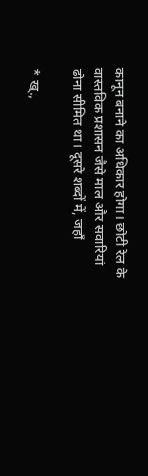कानून बनाने का अधिकार होगा। छोटी रेल के वास्तविक प्रशासन जैसे माल और सवारियां ढोना सीमित था। दूसरे शब्दों में, जहाँ

* ख्.,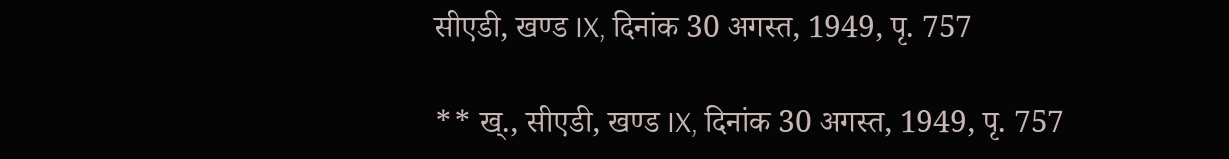सीएडी, खण्ड IX, दिनांक 30 अगस्त, 1949, पृ. 757

** ख्., सीएडी, खण्ड IX, दिनांक 30 अगस्त, 1949, पृ. 757